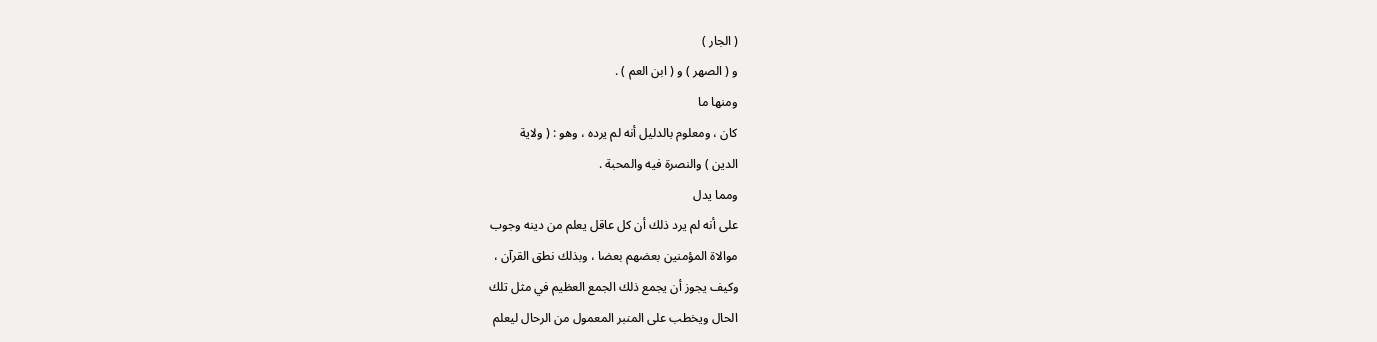( الجار )
و ( الصهر ) و ( ابن العم ) .
ومنها ما
كان ، ومعلوم بالدليل أنه لم يرده ، وهو : ( ولاية
الدين ) والنصرة فيه والمحبة .
ومما يدل
على أنه لم يرد ذلك أن كل عاقل يعلم من دينه وجوب
موالاة المؤمنين بعضهم بعضا ، وبذلك نطق القرآن ،
وكيف يجوز أن يجمع ذلك الجمع العظيم في مثل تلك
الحال ويخطب على المنبر المعمول من الرحال ليعلم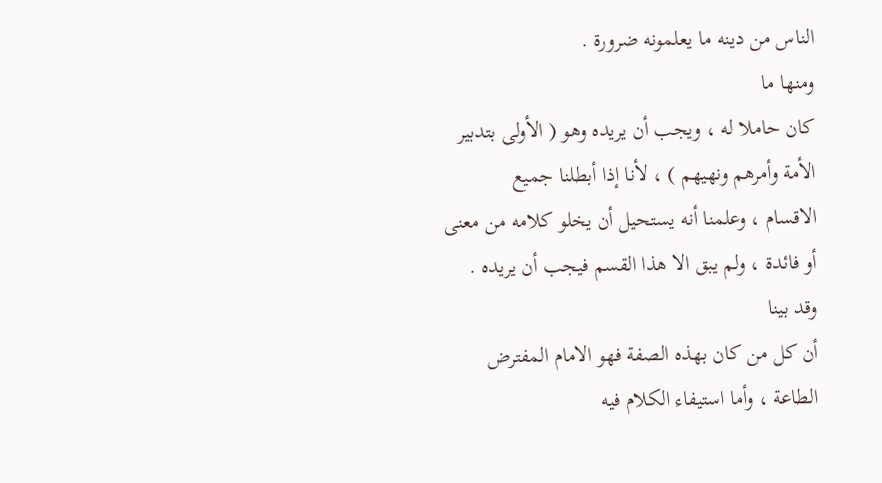الناس من دينه ما يعلمونه ضرورة .
ومنها ما
كان حاملا له ، ويجب أن يريده وهو ( الأولى بتدبير
الأمة وأمرهم ونهيهم ) ، لأنا إذا أبطلنا جميع
الاقسام ، وعلمنا أنه يستحيل أن يخلو كلامه من معنى
أو فائدة ، ولم يبق الا هذا القسم فيجب أن يريده .
وقد بينا
أن كل من كان بهذه الصفة فهو الامام المفترض
الطاعة ، وأما استيفاء الكلام فيه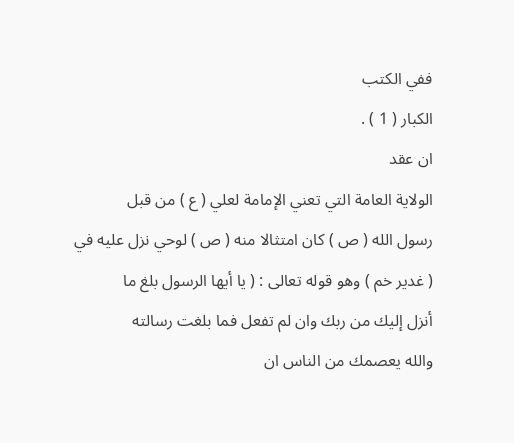ففي الكتب
الكبار ( 1 ) .
ان عقد
الولاية العامة التي تعني الإمامة لعلي ( ع ) من قبل
رسول الله ( ص ) كان امتثالا منه ( ص ) لوحي نزل عليه في
( غدير خم ) وهو قوله تعالى : ( يا أيها الرسول بلغ ما
أنزل إليك من ربك وان لم تفعل فما بلغت رسالته
والله يعصمك من الناس ان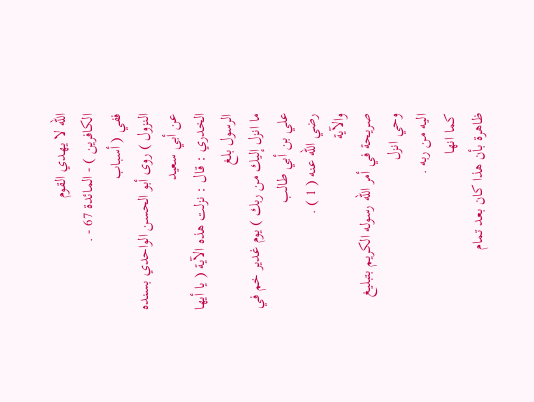الله لا يهدي القوم
الكافرين ) - المائدة 67 - .
ففي ( أسباب
النزول ) روى أبو الحسن الواحدي بسنده عن أبي سعيد
الخدري : قال : نزلت هذه الآية ( يا أيها الرسول بلغ
ما انزل إليك من ربك ) يوم غدير خم في علي بن أبي طالب
رضي الله عنه ( 1 ) .
والآية
صريحة في أمر الله رسوله الكريم بتبليغ وحي انزل
اليه من ربه .
كما انها
ظاهرة بأن هذا كان بعد تمام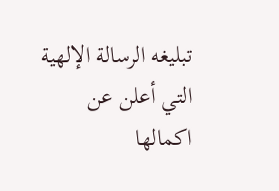تبليغه الرسالة الإلهية
التي أعلن عن اكمالها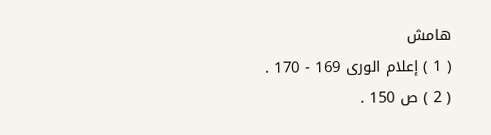هامش
( 1 ) إعلام الورى 169 - 170 .
( 2 ) ص 150 .